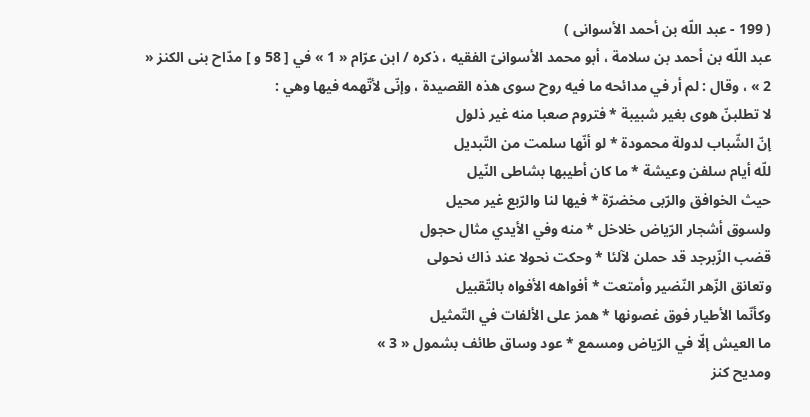( 199 - عبد اللّه بن أحمد الأسوانى )
عبد اللّه بن أحمد بن سلامة ، أبو محمد الأسوانىّ الفقيه ، ذكره / ابن عرّام « 1 » في [ 58 و ] مدّاح بنى الكنز « 2 » ، وقال : لم أر في مدائحه ما فيه روح سوى هذه القصيدة ، وإنّى لأتّهمه فيها وهي :
لا تطلبنّ هوى بغير شبيبة * فتروم صعبا منه غير ذلول
إنّ الشّباب لدولة محمودة * لو أنّها سلمت من التّبديل
للّه أيام سلفن وعيشة * ما كان أطيبها بشاطى النّيل
حيث الخوافق والرّبى مخضرّة * فيها لنا والرّبع غير محيل
ولسوق أشجار الرّياض خلاخل * منه وفي الأيدي مثال حجول
قضب الزّبرجد قد حملن لآلئا * وحكت نحولا عند ذاك نحولى
وتعانق الزّهر النّضير وأمتعت * أفواهه الأفواه بالتّقبيل
وكأنّما الأطيار فوق غصونها * همز على الألفات في التّمثيل
ما العيش إلّا في الرّياض ومسمع * عود وساق طائف بشمول « 3 »
ومديح كنز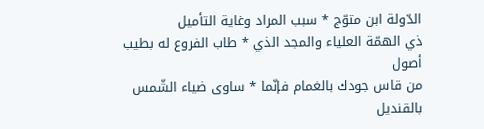الدّولة ابن متوّج * سبب المراد وغاية التأميل
ذي الهمّة العلياء والمجد الذي * طاب الفروع له بطيب أصول
من قاس جودك بالغمام فإنّما * ساوى ضياء الشّمس بالقنديل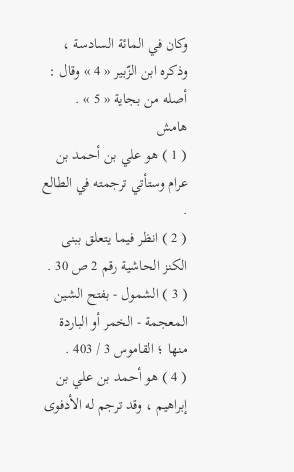وكان في المائة السادسة ، وذكره ابن الزّبير « 4 » وقال : أصله من بجاية « 5 » .
هامش
( 1 ) هو علي بن أحمد بن عرام وستأتي ترجمته في الطالع .
( 2 ) انظر فيما يتعلق ببنى الكنز الحاشية رقم 2 ص 30 .
( 3 ) الشمول - بفتح الشين المعجمة - الخمر أو الباردة منها ؛ القاموس 3 / 403 .
( 4 ) هو أحمد بن علي بن إبراهيم ، وقد ترجم له الأدفوى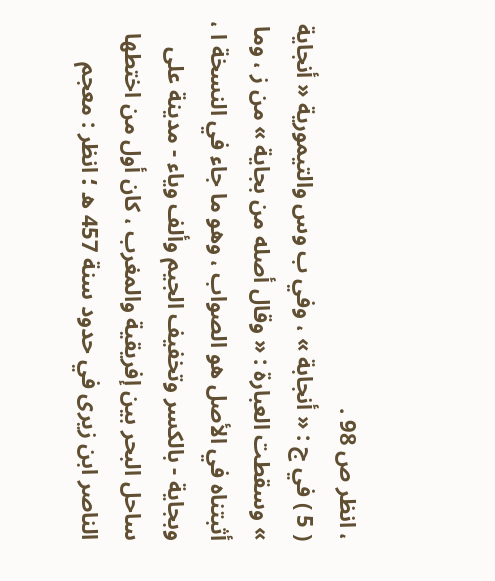، انظر ص 98 .
( 5 ) في ج : « أنجابة » ، وفي ب وس والتيمورية « أنجاية » وسقطت العبارة : « وقال أصله من بجاية » من ز ، وما أثبتناه في الأصل هو الصواب ، وهو ما جاء في النسخة ا ، وبجاية - بالكسر وتخفيف الجيم وألف وياء - مدينة على ساحل البحر بين إفريقية والمغرب ، كان أول من اختطها الناصر ابن زيرى في حدود سنة 457 ه ؛ انظر : معجم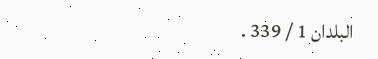البلدان 1 / 339 .